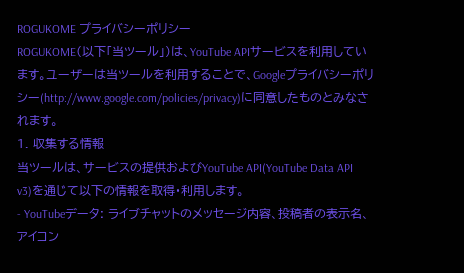ROGUKOME プライバシーポリシー
ROGUKOME(以下「当ツール」)は、YouTube APIサービスを利用しています。ユーザーは当ツールを利用することで、Googleプライバシーポリシー(http://www.google.com/policies/privacy)に同意したものとみなされます。
1. 収集する情報
当ツールは、サービスの提供およびYouTube API(YouTube Data API v3)を通じて以下の情報を取得・利用します。
- YouTubeデータ: ライブチャットのメッセージ内容、投稿者の表示名、アイコン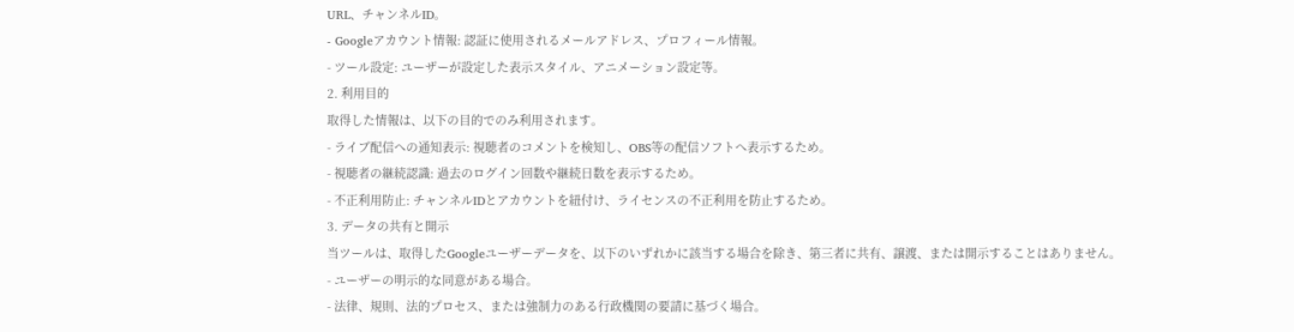URL、チャンネルID。
- Googleアカウント情報: 認証に使用されるメールアドレス、プロフィール情報。
- ツール設定: ユーザーが設定した表示スタイル、アニメーション設定等。
2. 利用目的
取得した情報は、以下の目的でのみ利用されます。
- ライブ配信への通知表示: 視聴者のコメントを検知し、OBS等の配信ソフトへ表示するため。
- 視聴者の継続認識: 過去のログイン回数や継続日数を表示するため。
- 不正利用防止: チャンネルIDとアカウントを紐付け、ライセンスの不正利用を防止するため。
3. データの共有と開示
当ツールは、取得したGoogleユーザーデータを、以下のいずれかに該当する場合を除き、第三者に共有、譲渡、または開示することはありません。
- ユーザーの明示的な同意がある場合。
- 法律、規則、法的プロセス、または強制力のある行政機関の要請に基づく場合。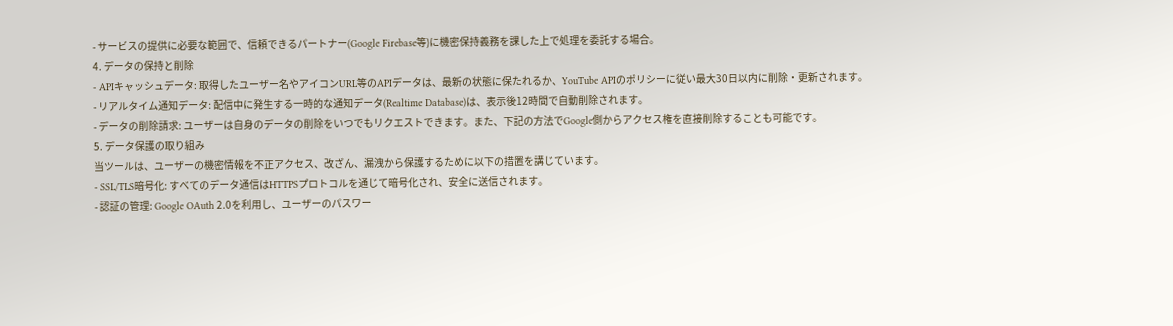- サービスの提供に必要な範囲で、信頼できるパートナー(Google Firebase等)に機密保持義務を課した上で処理を委託する場合。
4. データの保持と削除
- APIキャッシュデータ: 取得したユーザー名やアイコンURL等のAPIデータは、最新の状態に保たれるか、YouTube APIのポリシーに従い最大30日以内に削除・更新されます。
- リアルタイム通知データ: 配信中に発生する一時的な通知データ(Realtime Database)は、表示後12時間で自動削除されます。
- データの削除請求: ユーザーは自身のデータの削除をいつでもリクエストできます。また、下記の方法でGoogle側からアクセス権を直接削除することも可能です。
5. データ保護の取り組み
当ツールは、ユーザーの機密情報を不正アクセス、改ざん、漏洩から保護するために以下の措置を講じています。
- SSL/TLS暗号化: すべてのデータ通信はHTTPSプロトコルを通じて暗号化され、安全に送信されます。
- 認証の管理: Google OAuth 2.0を利用し、ユーザーのパスワー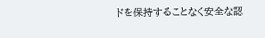ドを保持することなく安全な認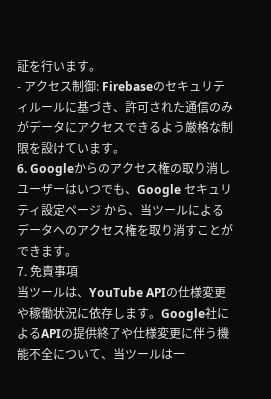証を行います。
- アクセス制御: Firebaseのセキュリティルールに基づき、許可された通信のみがデータにアクセスできるよう厳格な制限を設けています。
6. Googleからのアクセス権の取り消し
ユーザーはいつでも、Google セキュリティ設定ページ から、当ツールによるデータへのアクセス権を取り消すことができます。
7. 免責事項
当ツールは、YouTube APIの仕様変更や稼働状況に依存します。Google社によるAPIの提供終了や仕様変更に伴う機能不全について、当ツールは一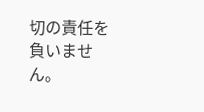切の責任を負いません。